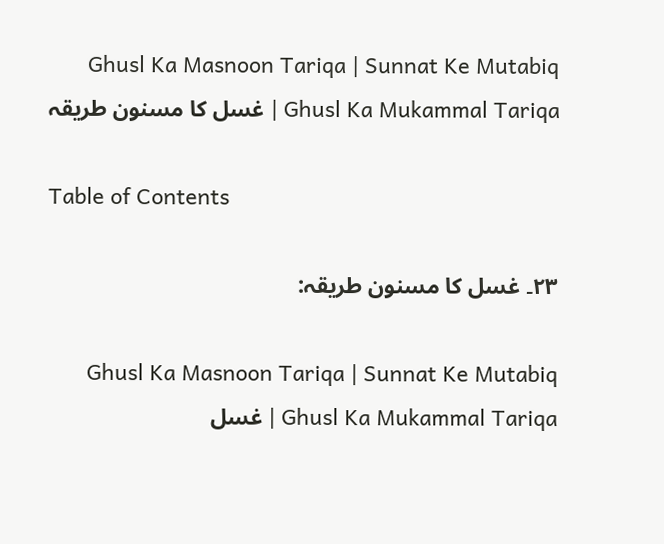Ghusl Ka Masnoon Tariqa | Sunnat Ke Mutabiq Ghusl Ka Mukammal Tariqa | غسل کا مسنون طریقہ

Table of Contents

۲۳۔ غسل کا مسنون طریقہ:

Ghusl Ka Masnoon Tariqa | Sunnat Ke Mutabiq Ghusl Ka Mukammal Tariqa | غسل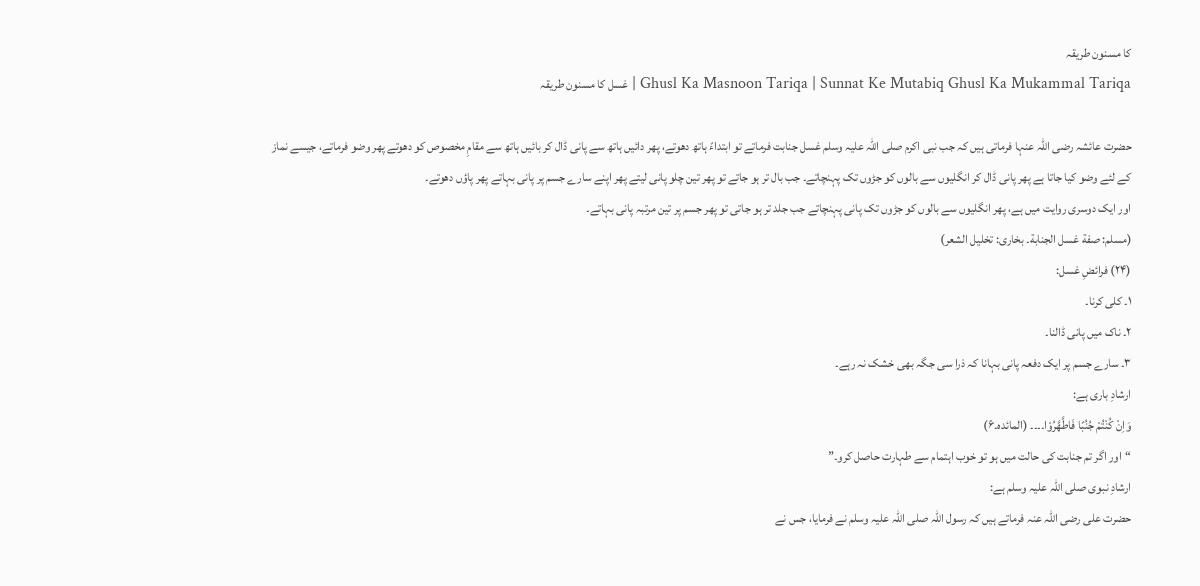کا مسنون طریقہ
Ghusl Ka Masnoon Tariqa | Sunnat Ke Mutabiq Ghusl Ka Mukammal Tariqa | غسل کا مسنون طریقہ

حضرت عائشہ رضی اللہ عنہا فرماتی ہیں کہ جب نبی اکرم صلی اللہ علیہ وسلم غسل جنابت فرماتے تو ابتداءً ہاتھ دھوتے، پھر دائیں ہاتھ سے پانی ڈال کر بائیں ہاتھ سے مقامِ مخصوص کو دھوتے پھر وضو فرماتے، جیسے نماز کے لئے وضو کیا جاتا ہے پھر پانی ڈال کر انگلیوں سے بالوں کو جڑوں تک پہنچاتے۔ جب بال تر ہو جاتے تو پھر تین چلو پانی لیتے پھر اپنے سارے جسم پر پانی بہاتے پھر پاؤں دھوتے۔
اور ایک دوسری روایت میں ہے، پھر انگلیوں سے بالوں کو جڑوں تک پانی پہنچاتے جب جلد تر ہو جاتی تو پھر جسم پر تین مرتبہ پانی بہاتے۔
(مسلم: صفة غسل الجنابة۔ بخاری: تخليل الشعر)
(۲۴) فرائضِ غسل:
۱۔ کلی کرنا۔
۲۔ ناک میں پانی ڈالنا۔
۳۔ سارے جسم پر ایک دفعہ پانی بہانا کہ ذرا سی جگہ بھی خشک نہ رہے۔
ارشادِ باری ہے:
وَاِنْ كُنْتُمْ جُنُبًا فَاطَّهَّرُوْا۔۔۔۔ (المائدہ۔۶)
“اور اگر تم جنابت کی حالت میں ہو تو خوب اہتمام سے طہارت حاصل کرو۔”
ارشادِ نبوی صلی اللہ علیہ وسلم ہے:
حضرت علی رضی اللہ عنہ فرماتے ہیں کہ رسول اللہ صلی اللہ علیہ وسلم نے فرمایا، جس نے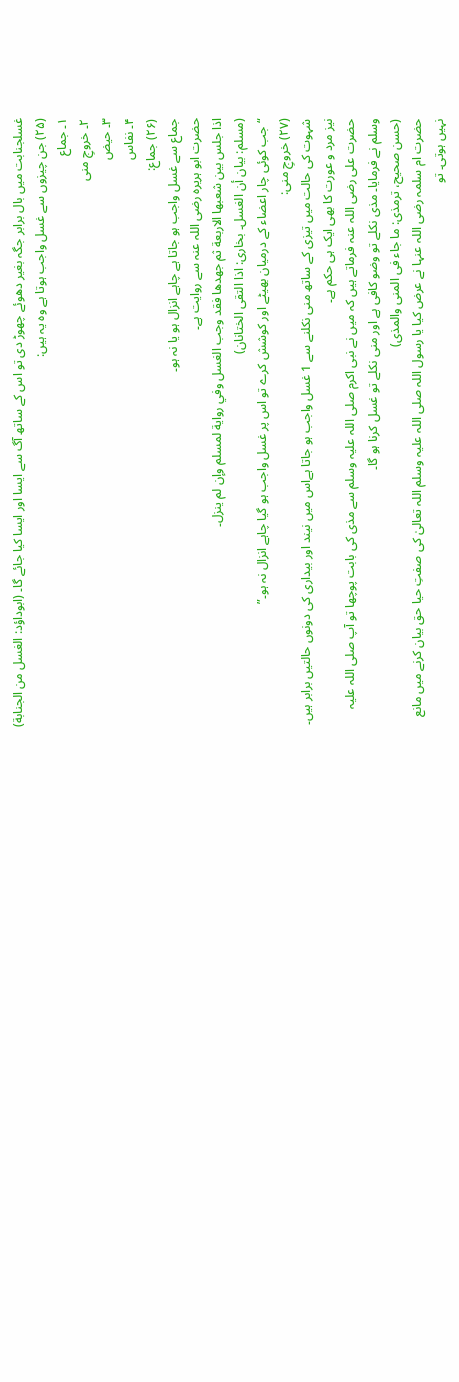غسلجنابت میں بال برابر جگہ بغیر دھوئے چھوڑ دی تو اس کے ساتھ آگ سے ایسا اور ایسا کیا جائے گا۔ (ابوداؤد: الغسل من الجنابة)
(۲۵) جن چیزوں سے غسل واجب ہوتا ہے وہ یہ ہیں:
۱۔ جماع
۲۔ خروجِ منی
۳۔ حیض
۴۔ نفاس
(۲۶) جماع:
جماع سے غسل واجب ہو جاتا ہے چاہے انزال ہو یا نہ ہو۔
حضرت ابو ہریرہ رضی اللہ عنہ سے روایت ہے۔
اذا جلس بين شعبها الاربعة ثم جهدها فقد وجب الغسل وفي رواية لمسلم وإن لم ينزل۔
(مسلم: بيان أن الغسل۔ بخاری: اذا التقى الختانان)
“جب کوئی چار اعضاء کے درمیان بھیٹے اور کوشش کرے تو اس پر غسل واجب ہو گیا چاہے انزال نہ ہو۔”
(۲۷) خروجِ منی:
شہوت کی حالت میں تیزی کے ساتھ منی نکلنے سے 1 غسل واجب ہو جاتا ہےاس میں نیند اور بیداری کی دونوں حالتیں برابر ہیں۔ نیز مرد و عورت کا بھی ایک ہی حکم ہے۔
حضرت علی رضی اللہ عنہ فرماتے ہیں کہ میں نے نبی اکرم صلی اللہ علیہ وسلم سے مذی کی بابت پوچھا تو آپ صلی اللہ علیہ وسلم نے فرمایا۔ مذی نکلے تو وضو کافی ہے اور منی نکلے تو غسل کرنا ہو گا۔
(حسن صحیح، ترمذی: ما جاء فی المنی والمذی)
حضرت ام سلمہ رضی اللہ عنہا نے عرض کیا یا رسول اللہ صلی اللہ علیہ وسلم اللہ تعالیٰ کی صفتِ حیا حق بیان کرنے میں مانع نہیں ہوتی۔ تو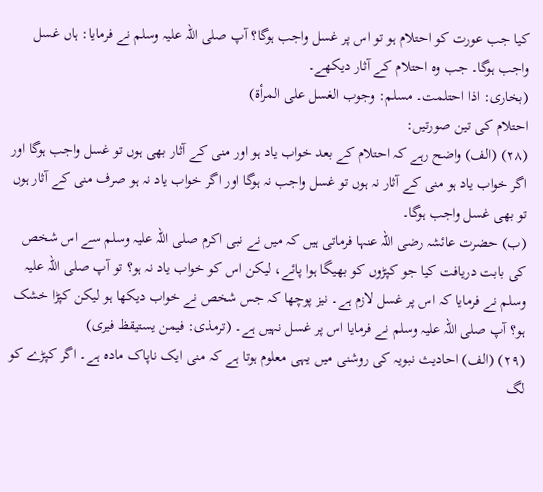کیا جب عورت کو احتلام ہو تو اس پر غسل واجب ہوگا؟ آپ صلی اللہ علیہ وسلم نے فرمایا: ہاں غسل واجب ہوگا۔ جب وہ احتلام کے آثار دیکھے۔
(بخاری: اذا احتلمت۔ مسلم: وجوب الغسل على المرأة)
احتلام کی تین صورتیں:
(۲۸) (الف) واضح رہے کہ احتلام کے بعد خواب یاد ہو اور منی کے آثار بھی ہوں تو غسل واجب ہوگا اور اگر خواب یاد ہو منی کے آثار نہ ہوں تو غسل واجب نہ ہوگا اور اگر خواب یاد نہ ہو صرف منی کے آثار ہوں تو بھی غسل واجب ہوگا۔
(ب) حضرت عائشہ رضی اللہ عنہا فرماتی ہیں کہ میں نے نبی اکرم صلی اللہ علیہ وسلم سے اس شخص کی بابت دریافت کیا جو کپڑوں کو بھیگا ہوا پائے، لیکن اس کو خواب یاد نہ ہو؟ تو آپ صلی اللہ علیہ وسلم نے فرمایا کہ اس پر غسل لازم ہے۔ نیز پوچھا کہ جس شخص نے خواب دیکھا ہو لیکن کپڑا خشک ہو؟ آپ صلی اللہ علیہ وسلم نے فرمایا اس پر غسل نہیں ہے۔ (ترمذی: فيمن يستيقظ فيرى)
(۲۹) (الف) احادیث نبویہ کی روشنی میں یہی معلوم ہوتا ہے کہ منی ایک ناپاک مادہ ہے۔ اگر کپڑے کو لگ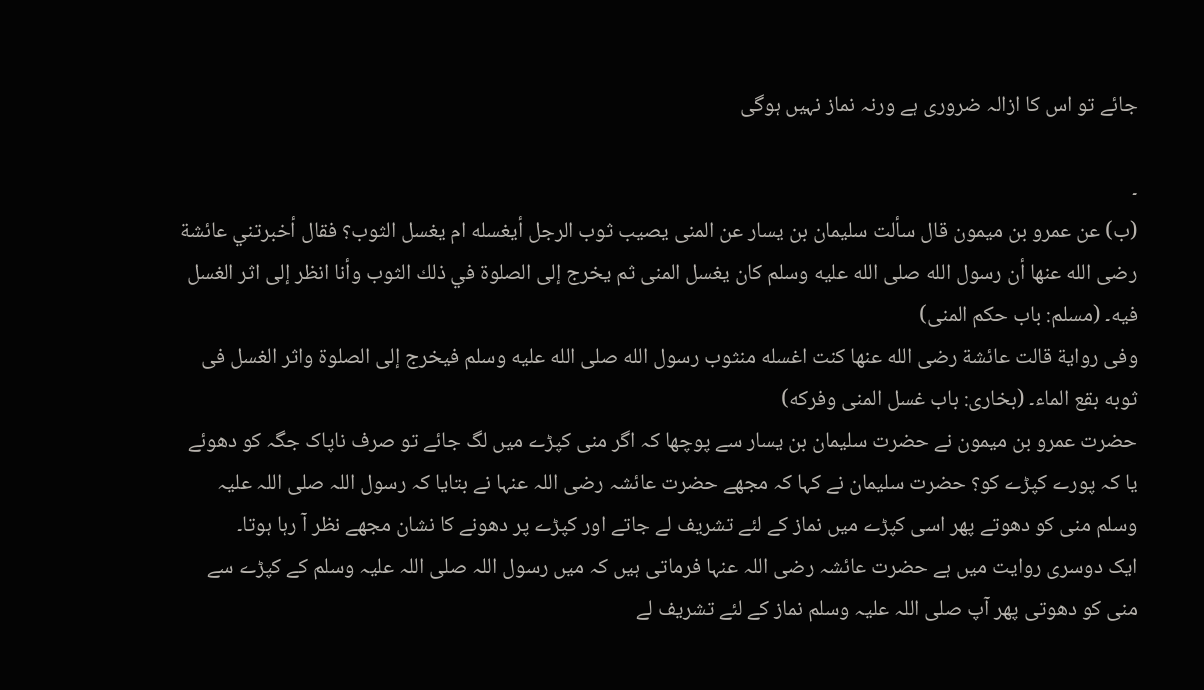جائے تو اس کا ازالہ ضروری ہے ورنہ نماز نہیں ہوگی

۔
(ب) عن عمرو بن ميمون قال سألت سليمان بن يسار عن المنى يصيب ثوب الرجل أيغسله ام يغسل الثوب؟ فقال أخبرتني عائشة رضى الله عنها أن رسول الله صلى الله عليه وسلم كان يغسل المنى ثم يخرج إلى الصلوة في ذلك الثوب وأنا انظر إلى اثر الغسل فيه۔ (مسلم: باب حكم المنى)
وفى رواية قالت عائشة رضى الله عنها كنت اغسله منثوب رسول الله صلى الله عليه وسلم فيخرج إلى الصلوة واثر الغسل فى ثوبه بقع الماء۔ (بخاری: باب غسل المنى وفركه)
حضرت عمرو بن میمون نے حضرت سلیمان بن یسار سے پوچھا کہ اگر منی کپڑے میں لگ جائے تو صرف ناپاک جگہ کو دھوئے یا کہ پورے کپڑے کو؟ حضرت سلیمان نے کہا کہ مجھے حضرت عائشہ رضی اللہ عنہا نے بتایا کہ رسول اللہ صلی اللہ علیہ وسلم منی کو دھوتے پھر اسی کپڑے میں نماز کے لئے تشریف لے جاتے اور کپڑے پر دھونے کا نشان مجھے نظر آ رہا ہوتا۔
ایک دوسری روایت میں ہے حضرت عائشہ رضی اللہ عنہا فرماتی ہیں کہ میں رسول اللہ صلی اللہ علیہ وسلم کے کپڑے سے منی کو دھوتی پھر آپ صلی اللہ علیہ وسلم نماز کے لئے تشریف لے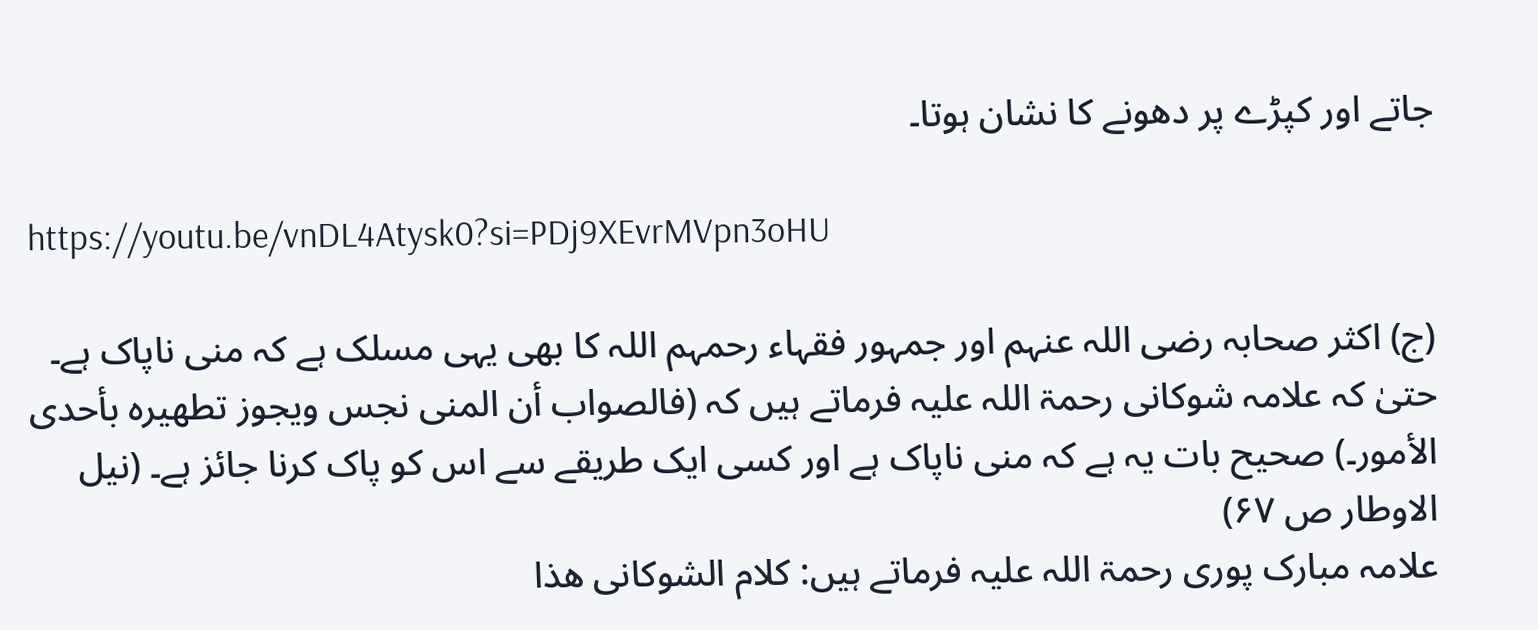جاتے اور کپڑے پر دھونے کا نشان ہوتا۔

https://youtu.be/vnDL4Atysk0?si=PDj9XEvrMVpn3oHU

(ج) اکثر صحابہ رضی اللہ عنہم اور جمہور فقہاء رحمہم اللہ کا بھی یہی مسلک ہے کہ منی ناپاک ہے۔ حتیٰ کہ علامہ شوکانی رحمۃ اللہ علیہ فرماتے ہیں کہ (فالصواب أن المنى نجس ويجوز تطهيره بأحدى الأمور۔) صحیح بات یہ ہے کہ منی ناپاک ہے اور کسی ایک طریقے سے اس کو پاک کرنا جائز ہے۔ (نیل الاوطار ص ۶۷)
علامہ مبارک پوری رحمۃ اللہ علیہ فرماتے ہیں: کلام الشوکانی هذا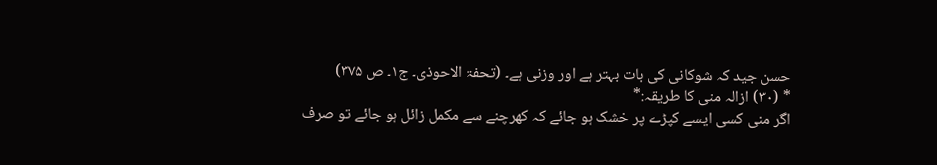حسن جید کہ شوکانی کی بات بہتر ہے اور وزنی ہے۔ (تحفۃ الاحوذی۔ ج۱۔ ص ۳۷۵)
* (۳۰) ازالہ منی کا طریقہ:*
اگر منی کسی ایسے کپڑے پر خشک ہو جائے کہ کھرچنے سے مکمل زائل ہو جائے تو صرف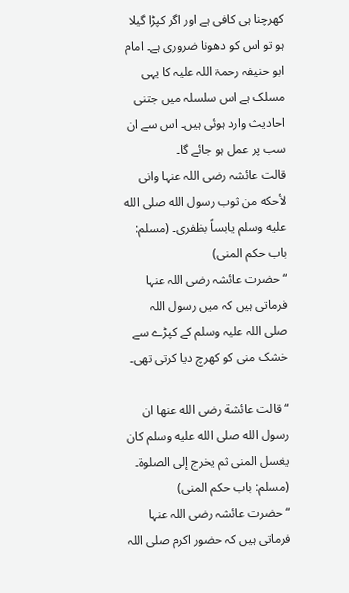کھرچنا ہی کافی ہے اور اگر کپڑا گیلا ہو تو اس کو دھونا ضروری ہے۔ امام ابو حنیفہ رحمۃ اللہ علیہ کا یہی مسلک ہے اس سلسلہ میں جتنی احادیث وارد ہوئی ہیں۔ اس سے ان سب پر عمل ہو جائے گا۔
قالت عائشہ رضی اللہ عنہا وانى لأحكه من ثوب رسول الله صلى الله عليه وسلم يابساً بظفری۔ (مسلم: باب حکم المنی)
“حضرت عائشہ رضی اللہ عنہا فرماتی ہیں کہ میں رسول اللہ صلی اللہ علیہ وسلم کے کپڑے سے خشک منی کو کھرچ دیا کرتی تھی۔

“قالت عائشة رضى الله عنها ان رسول الله صلى الله عليه وسلم كان يغسل المنى ثم يخرج إلى الصلوة۔
(مسلم: باب حكم المنى)
“حضرت عائشہ رضی اللہ عنہا فرماتی ہیں کہ حضور اکرم صلی اللہ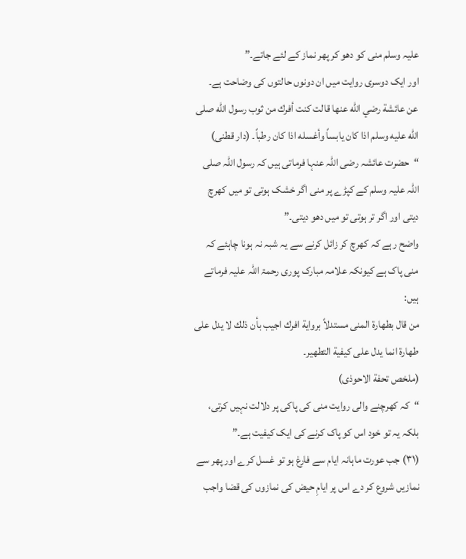علیہ وسلم منی کو دھو کر پھر نماز کے لئے جاتے۔”
اور ایک دوسری روایت میں ان دونوں حالتوں کی وضاحت ہے۔
عن عائشة رضي الله عنها قالت كنت أفرك من ثوب رسول الله صلى الله عليه وسلم اذا كان يابساً وأغسله اذا كان رطباً۔ (دار قطنی)
“حضرت عائشہ رضی اللہ عنہا فرماتی ہیں کہ رسول اللہ صلی اللہ علیہ وسلم کے کپڑے پر منی اگر خشک ہوتی تو میں کھرچ دیتی اور اگر تر ہوتی تو میں دھو دیتی۔”
واضح رہے کہ کھرچ کر زائل کرنے سے یہ شبہ نہ ہونا چاہئے کہ منی پاک ہے کیونکہ علامہ مبارک پوری رحمۃ اللہ علیہ فرماتے ہیں:
من قال بطهارة المنى مستدلاً برواية افرك اجيب بأن ذلك لا يدل على طهارة انما يدل على كيفية التطهير۔
(ملخص تحفة الاحوذی)
“کہ کھرچنے والی روایت منی کی پاکی پر دلالت نہیں کرتی، بلکہ یہ تو خود اس کو پاک کرنے کی ایک کیفیت ہے۔”
(۳۱) جب عورت ماہانہ ایام سے فارغ ہو تو غسل کرے اور پھر سے نمازیں شروع کر دے اس پر ایامِ حیض کی نمازوں کی قضا واجب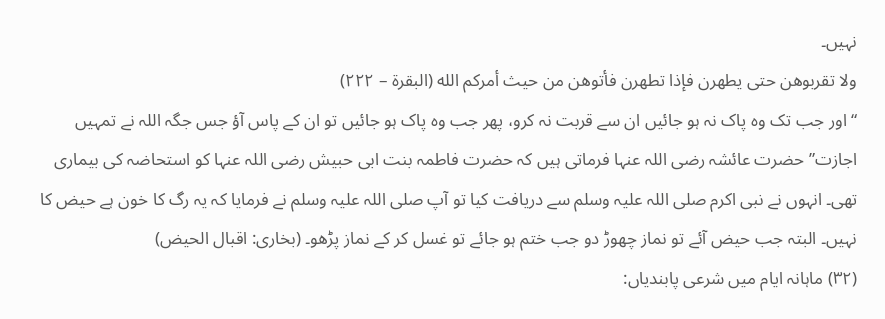نہیں۔
ولا تقربوهن حتى يطهرن فإذا تطهرن فأتوهن من حيث أمركم الله (البقرة – ۲۲۲)
“اور جب تک وہ پاک نہ ہو جائیں ان سے قربت نہ کرو، پھر جب وہ پاک ہو جائیں تو ان کے پاس آؤ جس جگہ اللہ نے تمہیں اجازت”حضرت عائشہ رضی اللہ عنہا فرماتی ہیں کہ حضرت فاطمہ بنت ابی حبیش رضی اللہ عنہا کو استحاضہ کی بیماری تھی۔ انہوں نے نبی اکرم صلی اللہ علیہ وسلم سے دریافت کیا تو آپ صلی اللہ علیہ وسلم نے فرمایا کہ یہ رگ کا خون ہے حیض کا نہیں۔ البتہ جب حیض آئے تو نماز چھوڑ دو جب ختم ہو جائے تو غسل کر کے نماز پڑھو۔ (بخاری: اقبال الحیض)
(۳۲) ماہانہ ایام میں شرعی پابندیاں: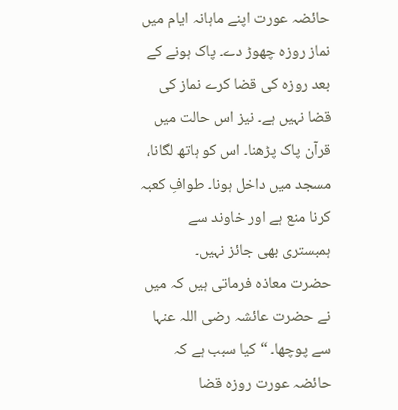حائضہ عورت اپنے ماہانہ ایام میں نماز روزہ چھوڑ دے۔ پاک ہونے کے بعد روزہ کی قضا کرے نماز کی قضا نہیں ہے۔ نیز اس حالت میں قرآن پاک پڑھنا۔ اس کو ہاتھ لگانا، مسجد میں داخل ہونا۔ طوافِ کعبہ کرنا منع ہے اور خاوند سے ہمبستری بھی جائز نہیں۔
حضرت معاذہ فرماتی ہیں کہ میں نے حضرت عائشہ رضی اللہ عنہا سے پوچھا۔ “کیا سبب ہے کہ حائضہ عورت روزہ قضا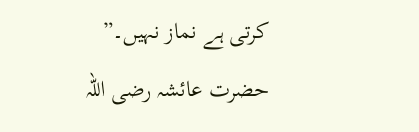کرتی ہے نماز نہیں۔”
حضرت عائشہ رضی اللہ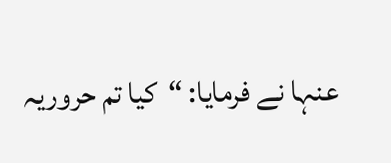عنہا نے فرمایا: “کیا تم حروریہ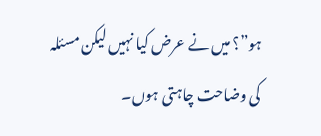ہو”؟ میں نے عرض کیا نہیں لیکن مسئلہ کی وضاحت چاہتی ہوں۔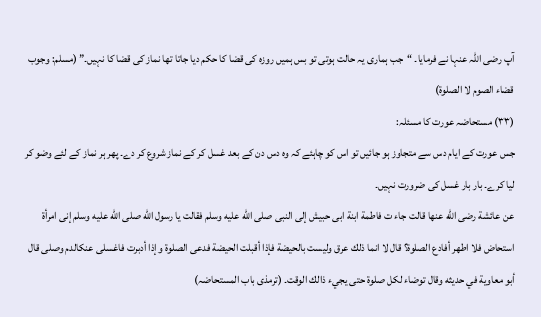آپ رضی اللہ عنہا نے فرمایا۔ “جب ہماری یہ حالت ہوتی تو بس ہمیں روزہ کی قضا کا حکم دیا جاتا تھا نماز کی قضا کا نہیں۔” (مسلم: وجوب قضاء الصوم لا الصلوۃ)
(۳۳) مستحاضہ عورت کا مسئلہ:
جس عورت کے ایام دس سے متجاوز ہو جائیں تو اس کو چاہئے کہ وہ دس دن کے بعد غسل کر کے نماز شروع کر دے۔ پھر ہر نماز کے لئے وضو کر لیا کرے۔ بار بار غسل کی ضرورت نہیں۔
عن عائشة رضى الله عنها قالت جاء ت فاطمة ابنة ابى حبيش إلى النبى صلى الله عليه وسلم فقالت يا رسول الله صلى الله عليه وسلم إنى امرأة استحاض فلا اطهر أفادع الصلوة؟ قال لا انما ذلك عرق وليست بالحيضة فإذا أقبلت الحيضة فدعى الصلوة وإذا أدبرت فاغسلى عنكالدم وصلى قال أبو معاوية في حديثه وقال توضاء لكل صلوة حتى يجيء ذالك الوقت۔ (ترمذی باب المستحاضہ)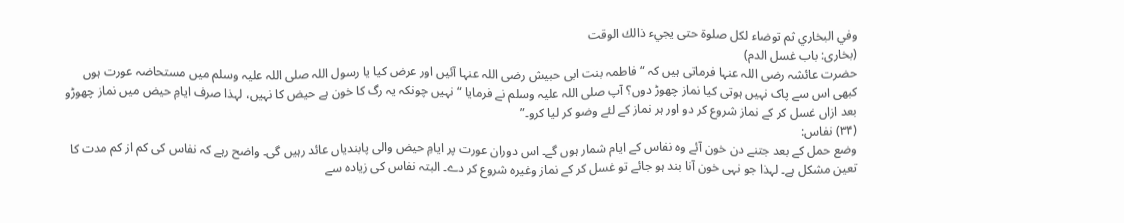وفي البخاري ثم توضاء لكل صلوة حتى يجيء ذالك الوقت
(بخاری: باب غسل الدم)
حضرت عائشہ رضی اللہ عنہا فرماتی ہیں کہ “فاطمہ بنت ابی حبیش رضی اللہ عنہا آئیں اور عرض کیا یا رسول اللہ صلی اللہ علیہ وسلم میں مستحاضہ عورت ہوں کبھی اس سے پاک نہیں ہوتی کیا نماز چھوڑ دوں؟ آپ صلی اللہ علیہ وسلم نے فرمایا “نہیں چونکہ یہ رگ کا خون ہے حیض کا نہیں، لہذا صرف ایامِ حیض میں نماز چھوڑو بعد ازاں غسل کر کے نماز شروع کر دو اور ہر نماز کے لئے وضو کر لیا کرو۔”
(۳۴) نفاس:
وضع حمل کے بعد جتنے دن خون آئے وہ نفاس کے ایام شمار ہوں گے۔ اس دوران عورت پر ایامِ حیض والی پابندیاں عائد رہیں گی۔ واضح رہے کہ نفاس کی کم از کم مدت کا تعین مشکل ہے۔ لہذا جو نہی خون آنا بند ہو جائے تو غسل کر کے نماز وغیرہ شروع کر دے۔ البتہ نفاس کی زیادہ سے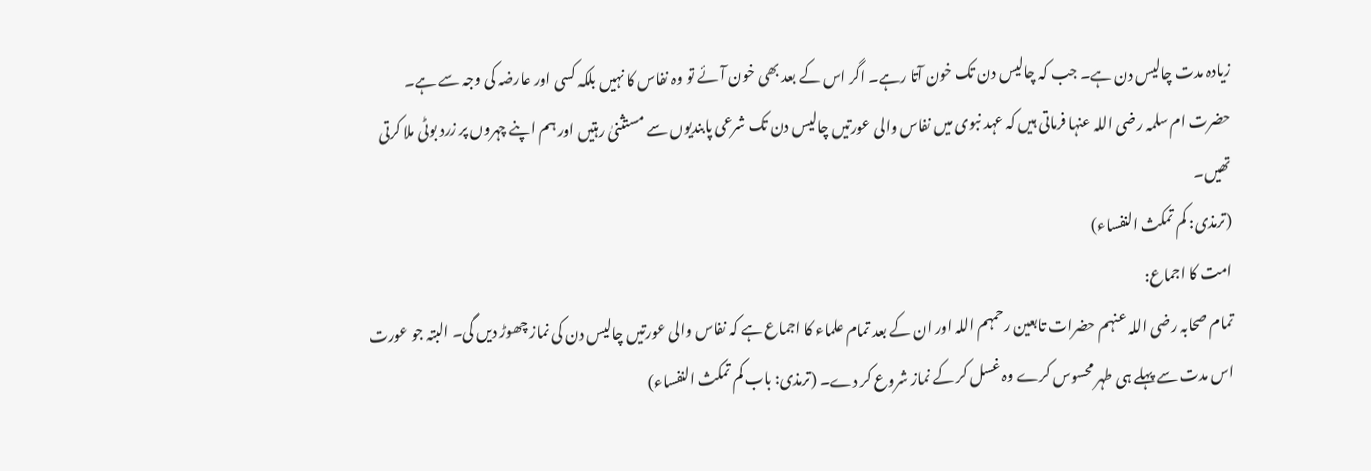زیادہ مدت چالیس دن ہے۔ جب کہ چالیس دن تک خون آتا رہے۔ اگر اس کے بعد بھی خون آئے تو وہ نفاس کا نہیں بلکہ کسی اور عارضہ کی وجہ سے ہے۔
حضرت ام سلمہ رضی اللہ عنہا فرماتی ہیں کہ عہد نبوی میں نفاس والی عورتیں چالیس دن تک شرعی پابندیوں سے مستثنیٰ رہتیں اور ہم اپنے چہروں پر زرد بوٹی ملا کرتی تھیں۔
(ترمذی: کم تمکث النفساء)
امت کا اجماع:
تمام صحابہ رضی اللہ عنہم حضرات تابعین رحمہم اللہ اور ان کے بعد تمام علماء کا اجماع ہے کہ نفاس والی عورتیں چالیس دن کی نماز چھوڑ دیں گی۔ البتہ جو عورت اس مدت سے پہلے ہی طہر محسوس کرے وہ غسل کر کے نماز شروع کر دے۔ (ترمذی: باب کم تمکث النفساء)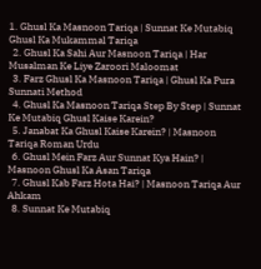1. Ghusl Ka Masnoon Tariqa | Sunnat Ke Mutabiq Ghusl Ka Mukammal Tariqa
  2. Ghusl Ka Sahi Aur Masnoon Tariqa | Har Musalman Ke Liye Zaroori Maloomat
  3. Farz Ghusl Ka Masnoon Tariqa | Ghusl Ka Pura Sunnati Method
  4. Ghusl Ka Masnoon Tariqa Step By Step | Sunnat Ke Mutabiq Ghusl Kaise Karein?
  5. Janabat Ka Ghusl Kaise Karein? | Masnoon Tariqa Roman Urdu
  6. Ghusl Mein Farz Aur Sunnat Kya Hain? | Masnoon Ghusl Ka Asan Tariqa
  7. Ghusl Kab Farz Hota Hai? | Masnoon Tariqa Aur Ahkam
  8. Sunnat Ke Mutabiq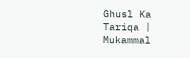Ghusl Ka Tariqa | Mukammal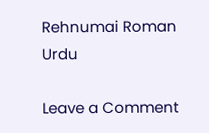Rehnumai Roman Urdu

Leave a Comment